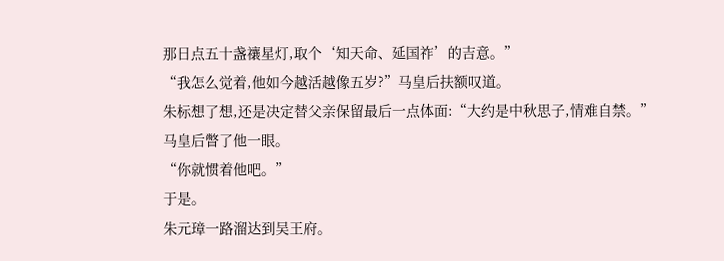那日点五十盏禳星灯,取个‘知天命、延国祚’的吉意。”
“我怎么觉着,他如今越活越像五岁?”马皇后扶额叹道。
朱标想了想,还是决定替父亲保留最后一点体面:“大约是中秋思子,情难自禁。”
马皇后瞥了他一眼。
“你就惯着他吧。”
于是。
朱元璋一路溜达到吴王府。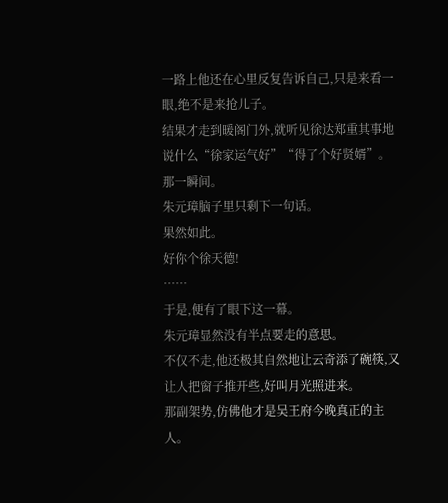一路上他还在心里反复告诉自己,只是来看一眼,绝不是来抢儿子。
结果才走到暖阁门外,就听见徐达郑重其事地说什么“徐家运气好”“得了个好贤婿”。
那一瞬间。
朱元璋脑子里只剩下一句话。
果然如此。
好你个徐天德!
……
于是,便有了眼下这一幕。
朱元璋显然没有半点要走的意思。
不仅不走,他还极其自然地让云奇添了碗筷,又让人把窗子推开些,好叫月光照进来。
那副架势,仿佛他才是吴王府今晚真正的主人。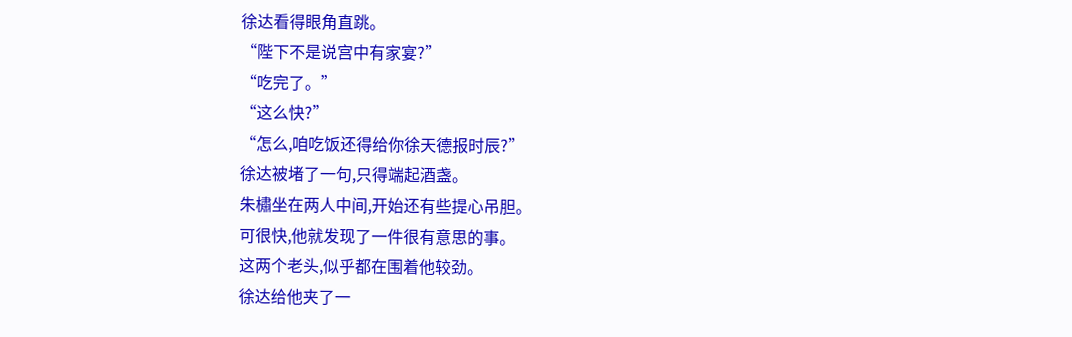徐达看得眼角直跳。
“陛下不是说宫中有家宴?”
“吃完了。”
“这么快?”
“怎么,咱吃饭还得给你徐天德报时辰?”
徐达被堵了一句,只得端起酒盏。
朱橚坐在两人中间,开始还有些提心吊胆。
可很快,他就发现了一件很有意思的事。
这两个老头,似乎都在围着他较劲。
徐达给他夹了一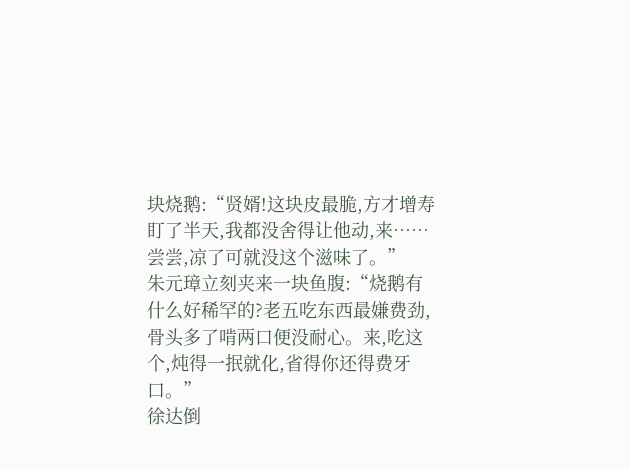块烧鹅:“贤婿!这块皮最脆,方才增寿盯了半天,我都没舍得让他动,来……尝尝,凉了可就没这个滋味了。”
朱元璋立刻夹来一块鱼腹:“烧鹅有什么好稀罕的?老五吃东西最嫌费劲,骨头多了啃两口便没耐心。来,吃这个,炖得一抿就化,省得你还得费牙口。”
徐达倒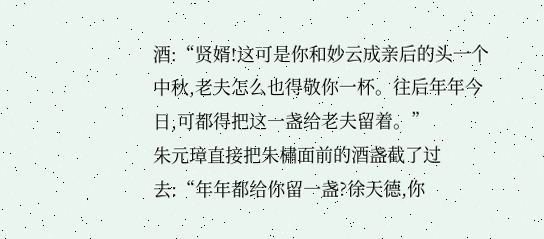酒:“贤婿!这可是你和妙云成亲后的头一个中秋,老夫怎么也得敬你一杯。往后年年今日,可都得把这一盏给老夫留着。”
朱元璋直接把朱橚面前的酒盏截了过去:“年年都给你留一盏?徐天德,你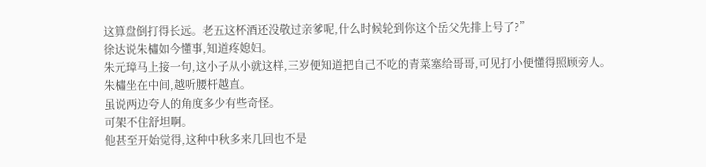这算盘倒打得长远。老五这杯酒还没敬过亲爹呢,什么时候轮到你这个岳父先排上号了?”
徐达说朱橚如今懂事,知道疼媳妇。
朱元璋马上接一句,这小子从小就这样,三岁便知道把自己不吃的青菜塞给哥哥,可见打小便懂得照顾旁人。
朱橚坐在中间,越听腰杆越直。
虽说两边夸人的角度多少有些奇怪。
可架不住舒坦啊。
他甚至开始觉得,这种中秋多来几回也不是